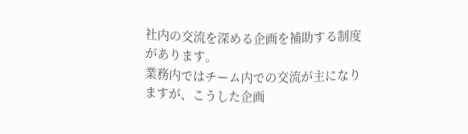社内の交流を深める企画を補助する制度があります。
業務内ではチーム内での交流が主になりますが、こうした企画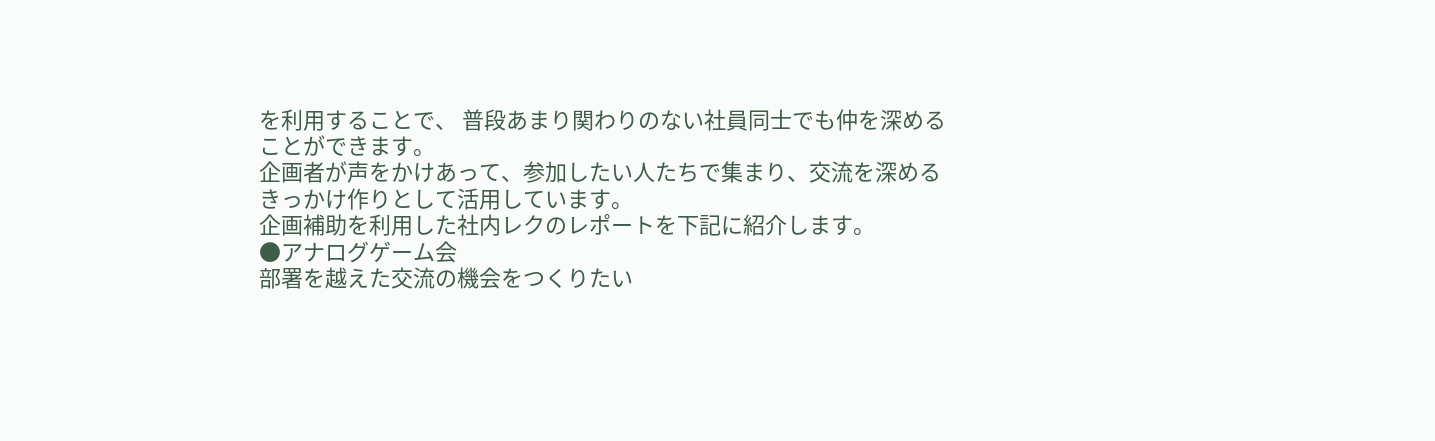を利用することで、 普段あまり関わりのない社員同士でも仲を深めることができます。
企画者が声をかけあって、参加したい人たちで集まり、交流を深めるきっかけ作りとして活用しています。
企画補助を利用した社内レクのレポートを下記に紹介します。
●アナログゲーム会
部署を越えた交流の機会をつくりたい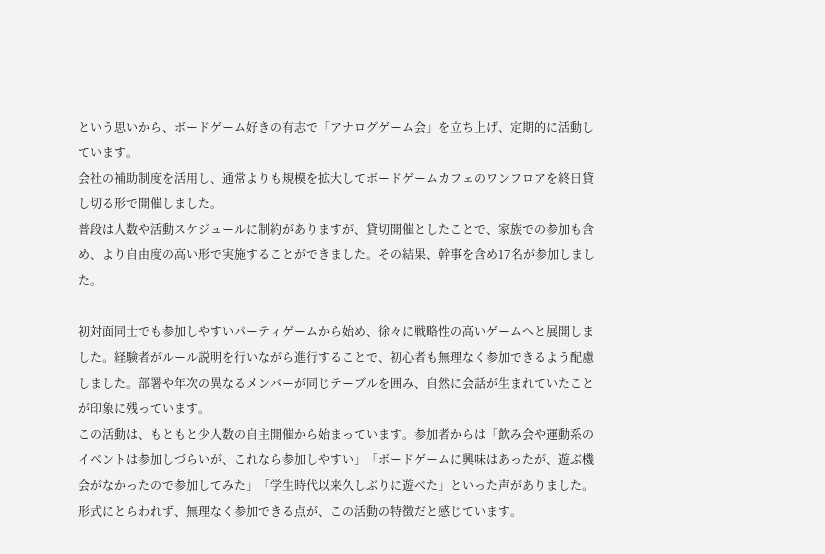という思いから、ボードゲーム好きの有志で「アナログゲーム会」を立ち上げ、定期的に活動しています。
会社の補助制度を活用し、通常よりも規模を拡大してボードゲームカフェのワンフロアを終日貸し切る形で開催しました。
普段は人数や活動スケジュールに制約がありますが、貸切開催としたことで、家族での参加も含め、より自由度の高い形で実施することができました。その結果、幹事を含め17名が参加しました。

初対面同士でも参加しやすいパーティゲームから始め、徐々に戦略性の高いゲームへと展開しました。経験者がルール説明を行いながら進行することで、初心者も無理なく参加できるよう配慮しました。部署や年次の異なるメンバーが同じテーブルを囲み、自然に会話が生まれていたことが印象に残っています。
この活動は、もともと少人数の自主開催から始まっています。参加者からは「飲み会や運動系のイベントは参加しづらいが、これなら参加しやすい」「ボードゲームに興味はあったが、遊ぶ機会がなかったので参加してみた」「学生時代以来久しぶりに遊べた」といった声がありました。形式にとらわれず、無理なく参加できる点が、この活動の特徴だと感じています。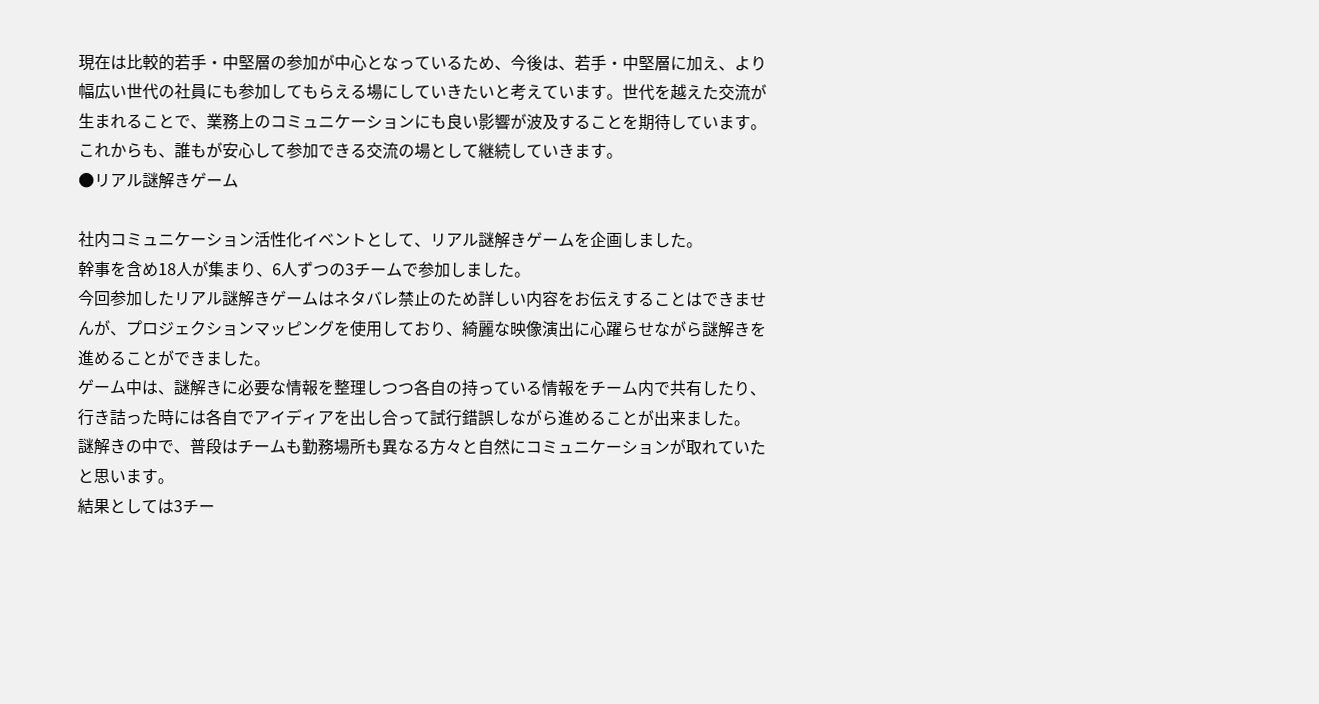現在は比較的若手・中堅層の参加が中心となっているため、今後は、若手・中堅層に加え、より幅広い世代の社員にも参加してもらえる場にしていきたいと考えています。世代を越えた交流が生まれることで、業務上のコミュニケーションにも良い影響が波及することを期待しています。
これからも、誰もが安心して参加できる交流の場として継続していきます。
●リアル謎解きゲーム

社内コミュニケーション活性化イベントとして、リアル謎解きゲームを企画しました。
幹事を含め18人が集まり、6人ずつの3チームで参加しました。
今回参加したリアル謎解きゲームはネタバレ禁止のため詳しい内容をお伝えすることはできませんが、プロジェクションマッピングを使用しており、綺麗な映像演出に心躍らせながら謎解きを進めることができました。
ゲーム中は、謎解きに必要な情報を整理しつつ各自の持っている情報をチーム内で共有したり、行き詰った時には各自でアイディアを出し合って試行錯誤しながら進めることが出来ました。
謎解きの中で、普段はチームも勤務場所も異なる方々と自然にコミュニケーションが取れていたと思います。
結果としては3チー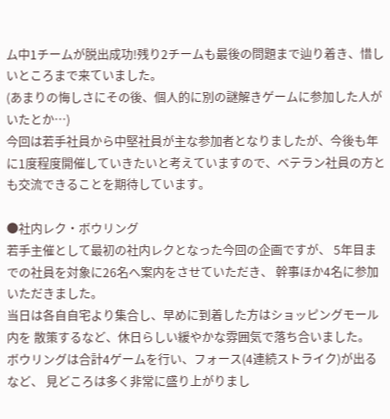ム中1チームが脱出成功!残り2チームも最後の問題まで辿り着き、惜しいところまで来ていました。
(あまりの悔しさにその後、個人的に別の謎解きゲームに参加した人がいたとか…)
今回は若手社員から中堅社員が主な参加者となりましたが、今後も年に1度程度開催していきたいと考えていますので、ベテラン社員の方とも交流できることを期待しています。

●社内レク・ボウリング
若手主催として最初の社内レクとなった今回の企画ですが、 5年目までの社員を対象に26名へ案内をさせていただき、 幹事ほか4名に参加いただきました。
当日は各自自宅より集合し、早めに到着した方はショッピングモール内を 散策するなど、休日らしい緩やかな雰囲気で落ち合いました。
ボウリングは合計4ゲームを行い、フォース(4連続ストライク)が出るなど、 見どころは多く非常に盛り上がりまし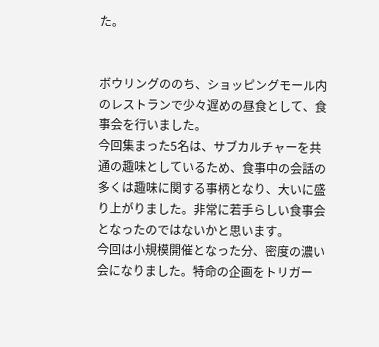た。


ボウリングののち、ショッピングモール内のレストランで少々遅めの昼食として、食事会を行いました。
今回集まった5名は、サブカルチャーを共通の趣味としているため、食事中の会話の多くは趣味に関する事柄となり、大いに盛り上がりました。非常に若手らしい食事会となったのではないかと思います。
今回は小規模開催となった分、密度の濃い会になりました。特命の企画をトリガー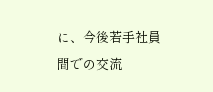に、今後若手社員間での交流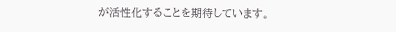が活性化することを期待しています。